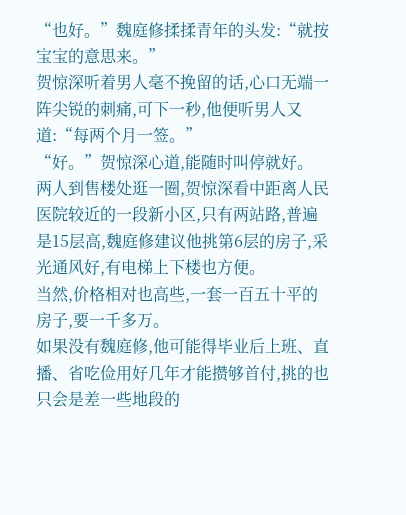“也好。”魏庭修揉揉青年的头发:“就按宝宝的意思来。”
贺惊深听着男人毫不挽留的话,心口无端一阵尖锐的刺痛,可下一秒,他便听男人又道:“每两个月一签。”
“好。”贺惊深心道,能随时叫停就好。
两人到售楼处逛一圈,贺惊深看中距离人民医院较近的一段新小区,只有两站路,普遍是15层高,魏庭修建议他挑第6层的房子,采光通风好,有电梯上下楼也方便。
当然,价格相对也高些,一套一百五十平的房子,要一千多万。
如果没有魏庭修,他可能得毕业后上班、直播、省吃俭用好几年才能攒够首付,挑的也只会是差一些地段的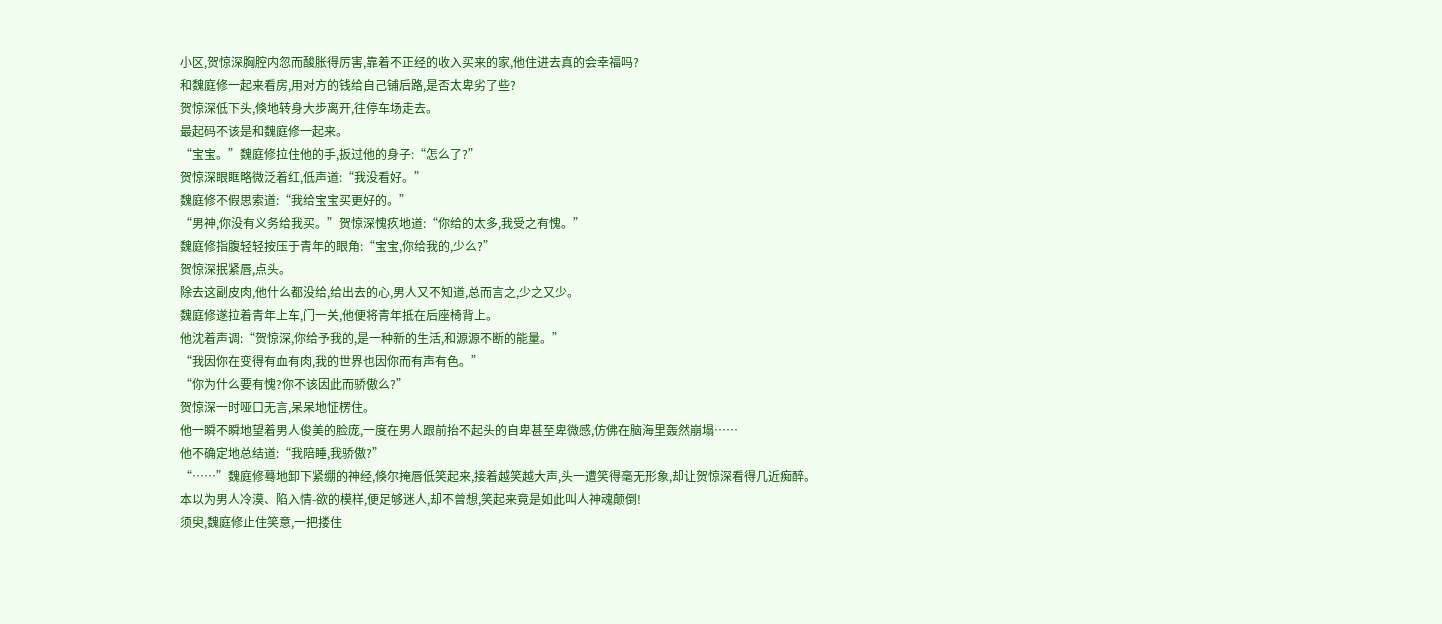小区,贺惊深胸腔内忽而酸胀得厉害,靠着不正经的收入买来的家,他住进去真的会幸福吗?
和魏庭修一起来看房,用对方的钱给自己铺后路,是否太卑劣了些?
贺惊深低下头,倏地转身大步离开,往停车场走去。
最起码不该是和魏庭修一起来。
“宝宝。”魏庭修拉住他的手,扳过他的身子:“怎么了?”
贺惊深眼眶略微泛着红,低声道:“我没看好。”
魏庭修不假思索道:“我给宝宝买更好的。”
“男神,你没有义务给我买。”贺惊深愧疚地道:“你给的太多,我受之有愧。”
魏庭修指腹轻轻按压于青年的眼角:“宝宝,你给我的,少么?”
贺惊深抿紧唇,点头。
除去这副皮肉,他什么都没给,给出去的心,男人又不知道,总而言之,少之又少。
魏庭修遂拉着青年上车,门一关,他便将青年抵在后座椅背上。
他沈着声调:“贺惊深,你给予我的,是一种新的生活,和源源不断的能量。”
“我因你在变得有血有肉,我的世界也因你而有声有色。”
“你为什么要有愧?你不该因此而骄傲么?”
贺惊深一时哑口无言,呆呆地怔楞住。
他一瞬不瞬地望着男人俊美的脸庞,一度在男人跟前抬不起头的自卑甚至卑微感,仿佛在脑海里轰然崩塌……
他不确定地总结道:“我陪睡,我骄傲?”
“……”魏庭修蓦地卸下紧绷的神经,倏尔掩唇低笑起来,接着越笑越大声,头一遭笑得毫无形象,却让贺惊深看得几近痴醉。
本以为男人冷漠、陷入情-欲的模样,便足够迷人,却不曾想,笑起来竟是如此叫人神魂颠倒!
须臾,魏庭修止住笑意,一把搂住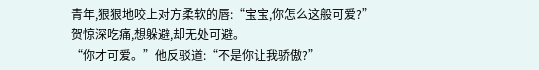青年,狠狠地咬上对方柔软的唇:“宝宝,你怎么这般可爱?”
贺惊深吃痛,想躲避,却无处可避。
“你才可爱。”他反驳道:“不是你让我骄傲?”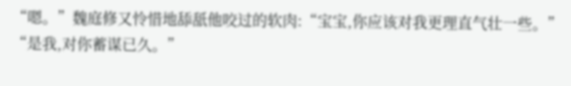“嗯。”魏庭修又怜惜地舔舐他咬过的软肉:“宝宝,你应该对我更理直气壮一些。”
“是我,对你蓄谋已久。”